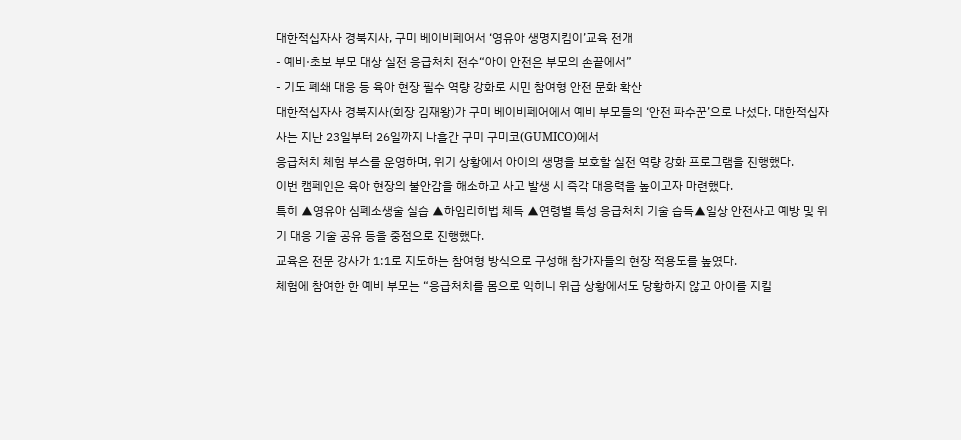대한적십자사 경북지사, 구미 베이비페어서 ‘영유아 생명지킴이’교육 전개
- 예비·초보 부모 대상 실전 응급처치 전수“아이 안전은 부모의 손끝에서”
- 기도 폐쇄 대응 등 육아 현장 필수 역량 강화로 시민 참여형 안전 문화 확산
대한적십자사 경북지사(회장 김재왕)가 구미 베이비페어에서 예비 부모들의 ‘안전 파수꾼’으로 나섰다. 대한적십자사는 지난 23일부터 26일까지 나흘간 구미 구미코(GUMICO)에서
응급처치 체험 부스를 운영하며, 위기 상황에서 아이의 생명을 보호할 실전 역량 강화 프로그램을 진행했다.
이번 캠페인은 육아 현장의 불안감을 해소하고 사고 발생 시 즉각 대응력을 높이고자 마련했다.
특히 ▲영유아 심폐소생술 실습 ▲하임리히법 체득 ▲연령별 특성 응급처치 기술 습득▲일상 안전사고 예방 및 위기 대응 기술 공유 등을 중점으로 진행했다.
교육은 전문 강사가 1:1로 지도하는 참여형 방식으로 구성해 참가자들의 현장 적용도를 높였다.
체험에 참여한 한 예비 부모는 “응급처치를 몸으로 익히니 위급 상황에서도 당황하지 않고 아이를 지킬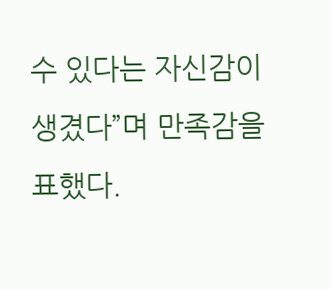수 있다는 자신감이 생겼다”며 만족감을 표했다.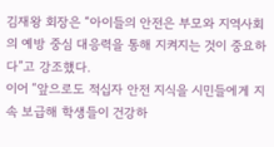김재왕 회장은 “아이들의 안전은 부모와 지역사회의 예방 중심 대응력을 통해 지켜지는 것이 중요하다”고 강조했다.
이어 “앞으로도 적십자 안전 지식을 시민들에게 지속 보급해 학생들이 건강하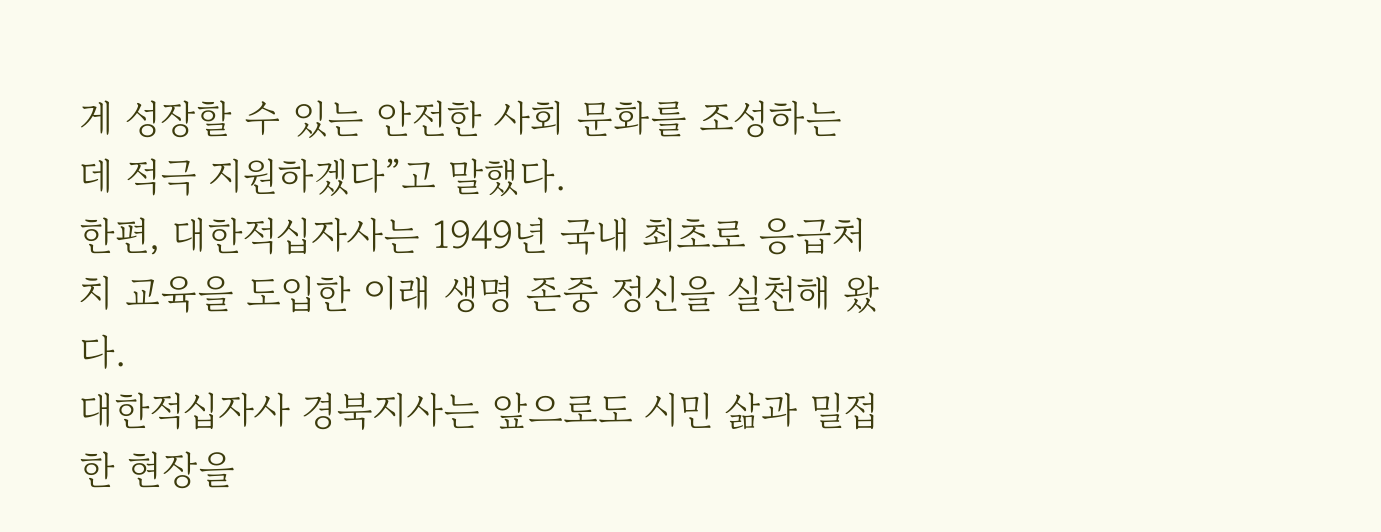게 성장할 수 있는 안전한 사회 문화를 조성하는 데 적극 지원하겠다”고 말했다.
한편, 대한적십자사는 1949년 국내 최초로 응급처치 교육을 도입한 이래 생명 존중 정신을 실천해 왔다.
대한적십자사 경북지사는 앞으로도 시민 삶과 밀접한 현장을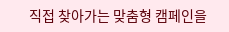직접 찾아가는 맞춤형 캠페인을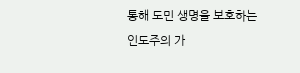통해 도민 생명을 보호하는 인도주의 가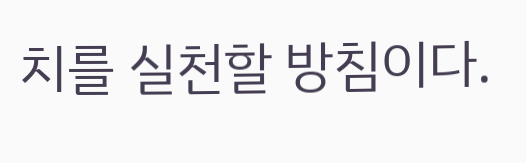치를 실천할 방침이다.